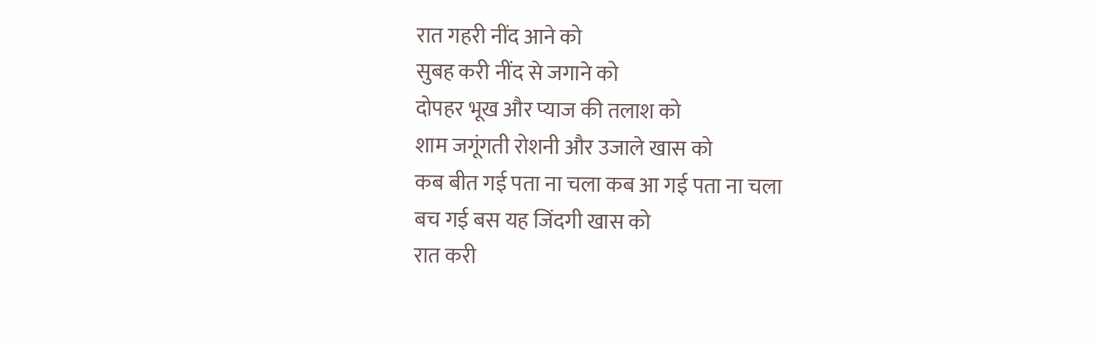रात गहरी नींद आने को
सुबह करी नींद से जगाने को
दोपहर भूख और प्याज की तलाश को
शाम जगूंगती रोशनी और उजाले खास को
कब बीत गई पता ना चला कब आ गई पता ना चला
बच गई बस यह जिंदगी खास को
रात करी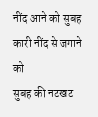नींद आने को सुबह कारी नींद से जगाने को
सुबह की नटखट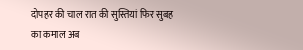दोपहर की चाल रात की सुस्तियां फिर सुबह का कमाल अब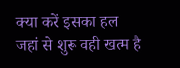क्या करें इसका हल
जहां से शुरू वही खत्म है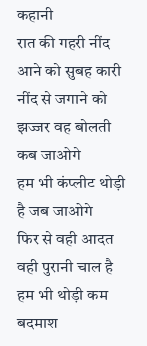कहानी
रात की गहरी नींद आने को सुबह कारी नींद से जगाने को
झज्जर वह बोलती कब जाओगे
हम भी कंप्लीट थोड़ी है जब जाओगे
फिर से वही आदत वही पुरानी चाल है
हम भी थोड़ी कम बदमाश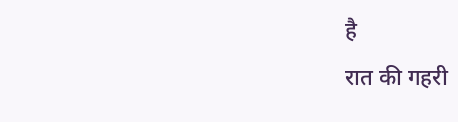है
रात की गहरी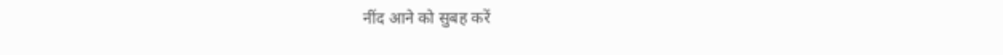नींद आने को सुबह करें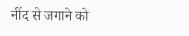नींद से जगाने को